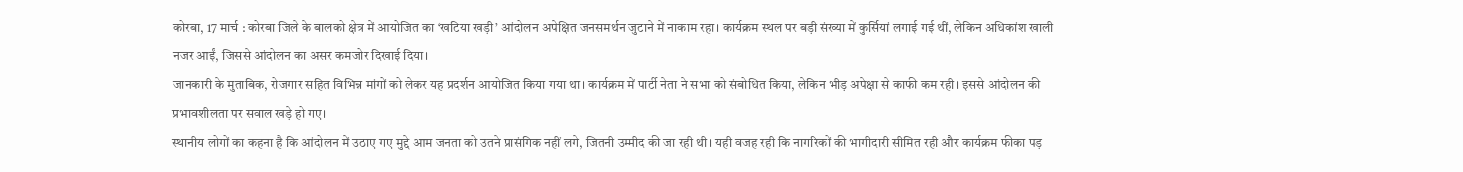कोरबा, 17 मार्च : कोरबा जिले के बालको क्षेत्र में आयोजित का ‘खटिया खड़ी’ आंदोलन अपेक्षित जनसमर्थन जुटाने में नाकाम रहा। कार्यक्रम स्थल पर बड़ी संख्या में कुर्सियां लगाई गई थीं, लेकिन अधिकांश खाली नजर आईं, जिससे आंदोलन का असर कमजोर दिखाई दिया।
जानकारी के मुताबिक, रोजगार सहित विभिन्न मांगों को लेकर यह प्रदर्शन आयोजित किया गया था। कार्यक्रम में पार्टी नेता ने सभा को संबोधित किया, लेकिन भीड़ अपेक्षा से काफी कम रही। इससे आंदोलन की प्रभावशीलता पर सवाल खड़े हो गए।
स्थानीय लोगों का कहना है कि आंदोलन में उठाए गए मुद्दे आम जनता को उतने प्रासंगिक नहीं लगे, जितनी उम्मीद की जा रही थी। यही वजह रही कि नागरिकों की भागीदारी सीमित रही और कार्यक्रम फीका पड़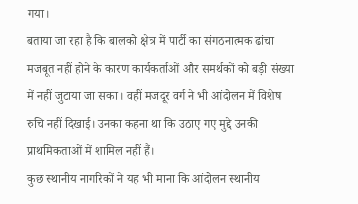गया।
बताया जा रहा है कि बालको क्षेत्र में पार्टी का संगठनात्मक ढांचा मजबूत नहीं होने के कारण कार्यकर्ताओं और समर्थकों को बड़ी संख्या में नहीं जुटाया जा सका। वहीं मजदूर वर्ग ने भी आंदोलन में विशेष रुचि नहीं दिखाई। उनका कहना था कि उठाए गए मुद्दे उनकी प्राथमिकताओं में शामिल नहीं हैं।
कुछ स्थानीय नागरिकों ने यह भी माना कि आंदोलन स्थानीय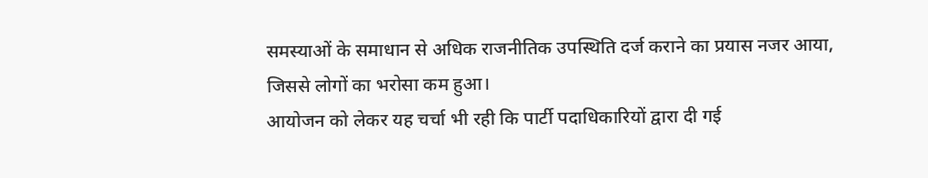समस्याओं के समाधान से अधिक राजनीतिक उपस्थिति दर्ज कराने का प्रयास नजर आया, जिससे लोगों का भरोसा कम हुआ।
आयोजन को लेकर यह चर्चा भी रही कि पार्टी पदाधिकारियों द्वारा दी गई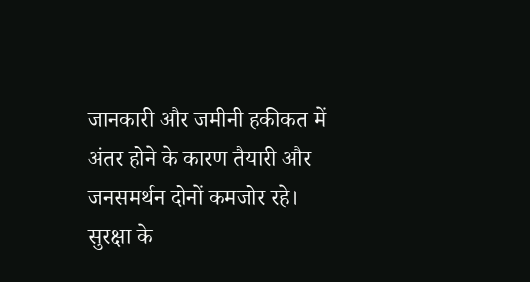जानकारी और जमीनी हकीकत में अंतर होने के कारण तैयारी और जनसमर्थन दोनों कमजोर रहे।
सुरक्षा के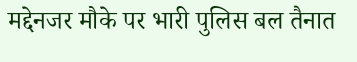मद्देनजर मौके पर भारी पुलिस बल तैनात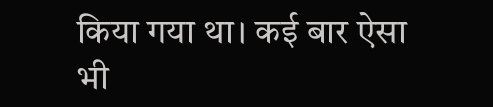किया गया था। कई बार ऐसा भी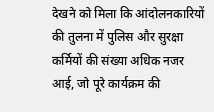देखने को मिला कि आंदोलनकारियों की तुलना में पुलिस और सुरक्षा कर्मियों की संख्या अधिक नजर आई, जो पूरे कार्यक्रम की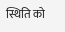स्थिति को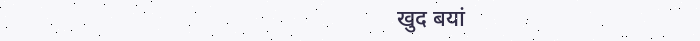खुद बयां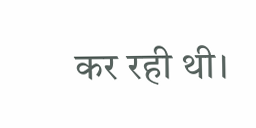कर रही थी।